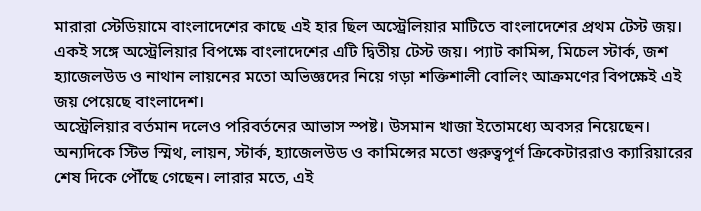মারারা স্টেডিয়ামে বাংলাদেশের কাছে এই হার ছিল অস্ট্রেলিয়ার মাটিতে বাংলাদেশের প্রথম টেস্ট জয়। একই সঙ্গে অস্ট্রেলিয়ার বিপক্ষে বাংলাদেশের এটি দ্বিতীয় টেস্ট জয়। প্যাট কামিন্স, মিচেল স্টার্ক, জশ হ্যাজেলউড ও নাথান লায়নের মতো অভিজ্ঞদের নিয়ে গড়া শক্তিশালী বোলিং আক্রমণের বিপক্ষেই এই জয় পেয়েছে বাংলাদেশ।
অস্ট্রেলিয়ার বর্তমান দলেও পরিবর্তনের আভাস স্পষ্ট। উসমান খাজা ইতোমধ্যে অবসর নিয়েছেন। অন্যদিকে স্টিভ স্মিথ, লায়ন, স্টার্ক, হ্যাজেলউড ও কামিন্সের মতো গুরুত্বপূর্ণ ক্রিকেটাররাও ক্যারিয়ারের শেষ দিকে পৌঁছে গেছেন। লারার মতে, এই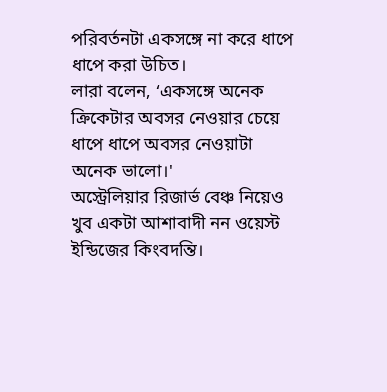পরিবর্তনটা একসঙ্গে না করে ধাপে ধাপে করা উচিত।
লারা বলেন, ‘একসঙ্গে অনেক ক্রিকেটার অবসর নেওয়ার চেয়ে ধাপে ধাপে অবসর নেওয়াটা অনেক ভালো।'
অস্ট্রেলিয়ার রিজার্ভ বেঞ্চ নিয়েও খুব একটা আশাবাদী নন ওয়েস্ট ইন্ডিজের কিংবদন্তি।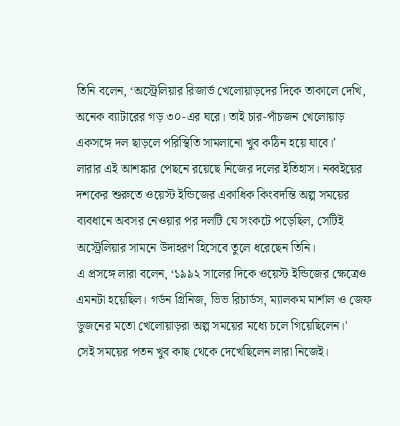তিনি বলেন, ‘অস্ট্রেলিয়ার রিজার্ভ খেলোয়াড়দের দিকে তাকালে দেখি, অনেক ব্যাটারের গড় ৩০-এর ঘরে। তাই চার-পাঁচজন খেলোয়াড় একসঙ্গে দল ছাড়লে পরিস্থিতি সামলানো খুব কঠিন হয়ে যাবে।’
লারার এই আশঙ্কার পেছনে রয়েছে নিজের দলের ইতিহাস। নব্বইয়ের দশকের শুরুতে ওয়েস্ট ইন্ডিজের একাধিক কিংবদন্তি অল্প সময়ের ব্যবধানে অবসর নেওয়ার পর দলটি যে সংকটে পড়েছিল, সেটিই অস্ট্রেলিয়ার সামনে উদাহরণ হিসেবে তুলে ধরেছেন তিনি।
এ প্রসঙ্গে লারা বলেন, ‘১৯৯২ সালের দিকে ওয়েস্ট ইন্ডিজের ক্ষেত্রেও এমনটা হয়েছিল। গর্ডন গ্রিনিজ, ভিভ রিচার্ডস, ম্যালকম মার্শাল ও জেফ ডুজনের মতো খেলোয়াড়রা অল্প সময়ের মধ্যে চলে গিয়েছিলেন।'
সেই সময়ের পতন খুব কাছ থেকে দেখেছিলেন লারা নিজেই।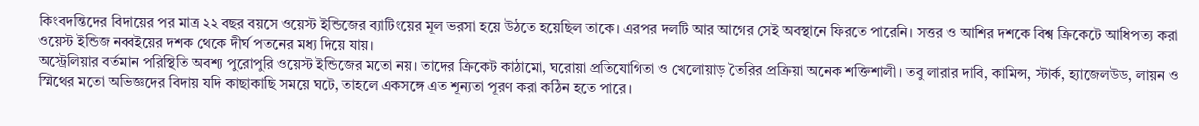কিংবদন্তিদের বিদায়ের পর মাত্র ২২ বছর বয়সে ওয়েস্ট ইন্ডিজের ব্যাটিংয়ের মূল ভরসা হয়ে উঠতে হয়েছিল তাকে। এরপর দলটি আর আগের সেই অবস্থানে ফিরতে পারেনি। সত্তর ও আশির দশকে বিশ্ব ক্রিকেটে আধিপত্য করা ওয়েস্ট ইন্ডিজ নব্বইয়ের দশক থেকে দীর্ঘ পতনের মধ্য দিয়ে যায়।
অস্ট্রেলিয়ার বর্তমান পরিস্থিতি অবশ্য পুরোপুরি ওয়েস্ট ইন্ডিজের মতো নয়। তাদের ক্রিকেট কাঠামো, ঘরোয়া প্রতিযোগিতা ও খেলোয়াড় তৈরির প্রক্রিয়া অনেক শক্তিশালী। তবু লারার দাবি, কামিন্স, স্টার্ক, হ্যাজেলউড, লায়ন ও স্মিথের মতো অভিজ্ঞদের বিদায় যদি কাছাকাছি সময়ে ঘটে, তাহলে একসঙ্গে এত শূন্যতা পূরণ করা কঠিন হতে পারে।